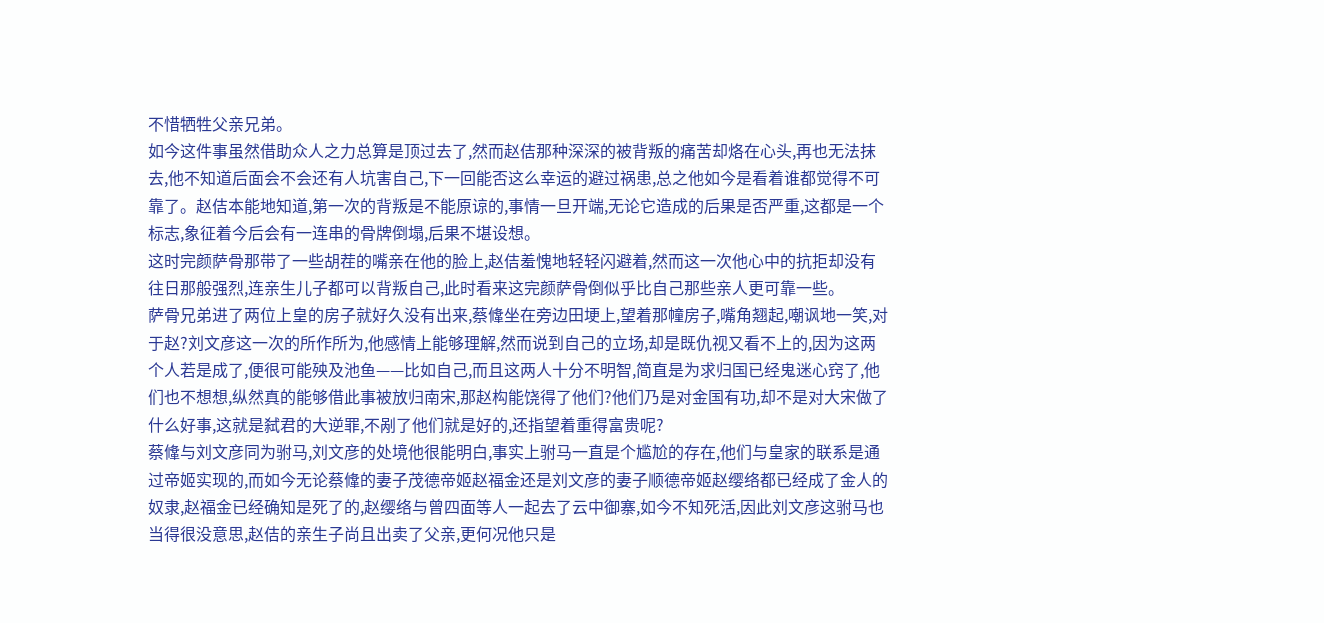不惜牺牲父亲兄弟。
如今这件事虽然借助众人之力总算是顶过去了,然而赵佶那种深深的被背叛的痛苦却烙在心头,再也无法抹去,他不知道后面会不会还有人坑害自己,下一回能否这么幸运的避过祸患,总之他如今是看着谁都觉得不可靠了。赵佶本能地知道,第一次的背叛是不能原谅的,事情一旦开端,无论它造成的后果是否严重,这都是一个标志,象征着今后会有一连串的骨牌倒塌,后果不堪设想。
这时完颜萨骨那带了一些胡茬的嘴亲在他的脸上,赵佶羞愧地轻轻闪避着,然而这一次他心中的抗拒却没有往日那般强烈,连亲生儿子都可以背叛自己,此时看来这完颜萨骨倒似乎比自己那些亲人更可靠一些。
萨骨兄弟进了两位上皇的房子就好久没有出来,蔡鞗坐在旁边田埂上,望着那幢房子,嘴角翘起,嘲讽地一笑,对于赵?刘文彦这一次的所作所为,他感情上能够理解,然而说到自己的立场,却是既仇视又看不上的,因为这两个人若是成了,便很可能殃及池鱼——比如自己,而且这两人十分不明智,简直是为求归国已经鬼迷心窍了,他们也不想想,纵然真的能够借此事被放归南宋,那赵构能饶得了他们?他们乃是对金国有功,却不是对大宋做了什么好事,这就是弑君的大逆罪,不剐了他们就是好的,还指望着重得富贵呢?
蔡鞗与刘文彦同为驸马,刘文彦的处境他很能明白,事实上驸马一直是个尴尬的存在,他们与皇家的联系是通过帝姬实现的,而如今无论蔡鞗的妻子茂德帝姬赵福金还是刘文彦的妻子顺德帝姬赵缨络都已经成了金人的奴隶,赵福金已经确知是死了的,赵缨络与曾四面等人一起去了云中御寨,如今不知死活,因此刘文彦这驸马也当得很没意思,赵佶的亲生子尚且出卖了父亲,更何况他只是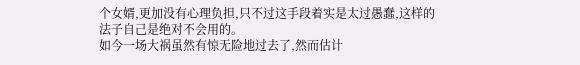个女婿,更加没有心理负担,只不过这手段着实是太过愚蠢,这样的法子自己是绝对不会用的。
如今一场大祸虽然有惊无险地过去了,然而估计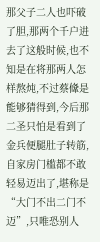那父子二人也吓破了胆,那两个千户进去了这般时候,也不知是在将那两人怎样熬炖,不过蔡鞗是能够猜得到,今后那二圣只怕是看到了金兵便腿肚子转筋,自家房门槛都不敢轻易迈出了,堪称是“大门不出二门不迈”,只唯恐别人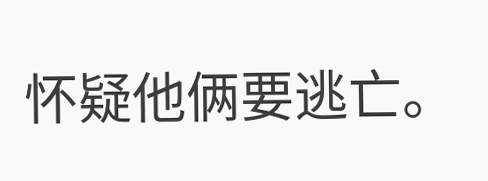怀疑他俩要逃亡。